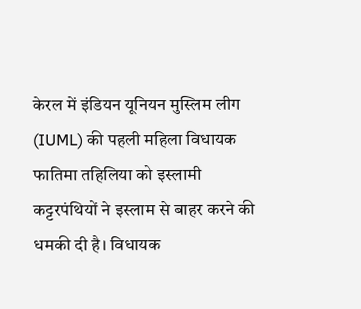केरल में इंडियन यूनियन मुस्लिम लीग (IUML) की पहली महिला विधायक फातिमा तहिलिया को इस्लामी कट्टरपंथियों ने इस्लाम से बाहर करने की धमकी दी है। विधायक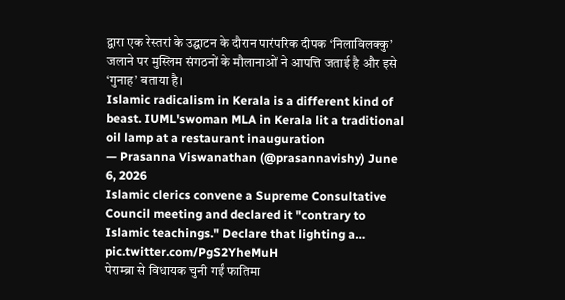द्वारा एक रेस्तरां के उद्घाटन के दौरान पारंपरिक दीपक ‘निलाविलक्कु’ जलाने पर मुस्लिम संगठनों के मौलानाओं ने आपत्ति जताई है और इसे ‘गुनाह’ बताया है।
Islamic radicalism in Kerala is a different kind of beast. IUML'swoman MLA in Kerala lit a traditional oil lamp at a restaurant inauguration
— Prasanna Viswanathan (@prasannavishy) June 6, 2026
Islamic clerics convene a Supreme Consultative Council meeting and declared it "contrary to Islamic teachings." Declare that lighting a… pic.twitter.com/PgS2YheMuH
पेराम्ब्रा से विधायक चुनी गईं फातिमा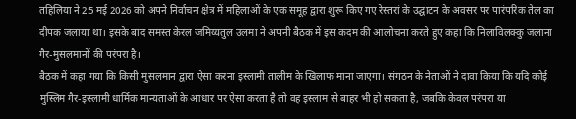तहिलिया ने 25 मई 2026 को अपने निर्वाचन क्षेत्र में महिलाओं के एक समूह द्वारा शुरू किए गए रेस्तरां के उद्घाटन के अवसर पर पारंपरिक तेल का दीपक जलाया था। इसके बाद समस्त केरल जमिय्यतुल उलमा ने अपनी बैठक में इस कदम की आलोचना करते हुए कहा कि निलाविलक्कु जलाना गैर-मुसलमानों की परंपरा है।
बैठक में कहा गया कि किसी मुसलमान द्वारा ऐसा करना इस्लामी तालीम के खिलाफ माना जाएगा। संगठन के नेताओं ने दावा किया कि यदि कोई मुस्लिम गैर-इस्लामी धार्मिक मान्यताओं के आधार पर ऐसा करता है तो वह इस्लाम से बाहर भी हो सकता है, जबकि केवल परंपरा या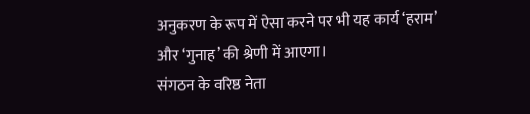अनुकरण के रूप में ऐसा करने पर भी यह कार्य ‘हराम’ और ‘गुनाह’ की श्रेणी में आएगा।
संगठन के वरिष्ठ नेता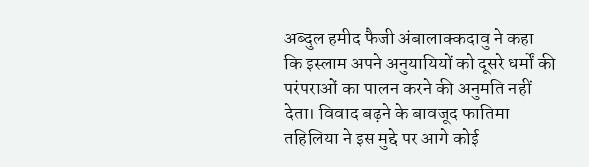अब्दुल हमीद फैजी अंबालाक्कदावु ने कहा कि इस्लाम अपने अनुयायियों को दूसरे धर्मों की परंपराओं का पालन करने की अनुमति नहीं देता। विवाद बढ़ने के बावजूद फातिमा तहिलिया ने इस मुद्दे पर आगे कोई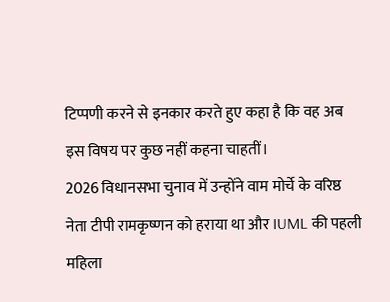टिप्पणी करने से इनकार करते हुए कहा है कि वह अब इस विषय पर कुछ नहीं कहना चाहतीं।
2026 विधानसभा चुनाव में उन्होंने वाम मोर्चे के वरिष्ठ नेता टीपी रामकृष्णन को हराया था और IUML की पहली महिला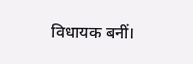विधायक बनीं।